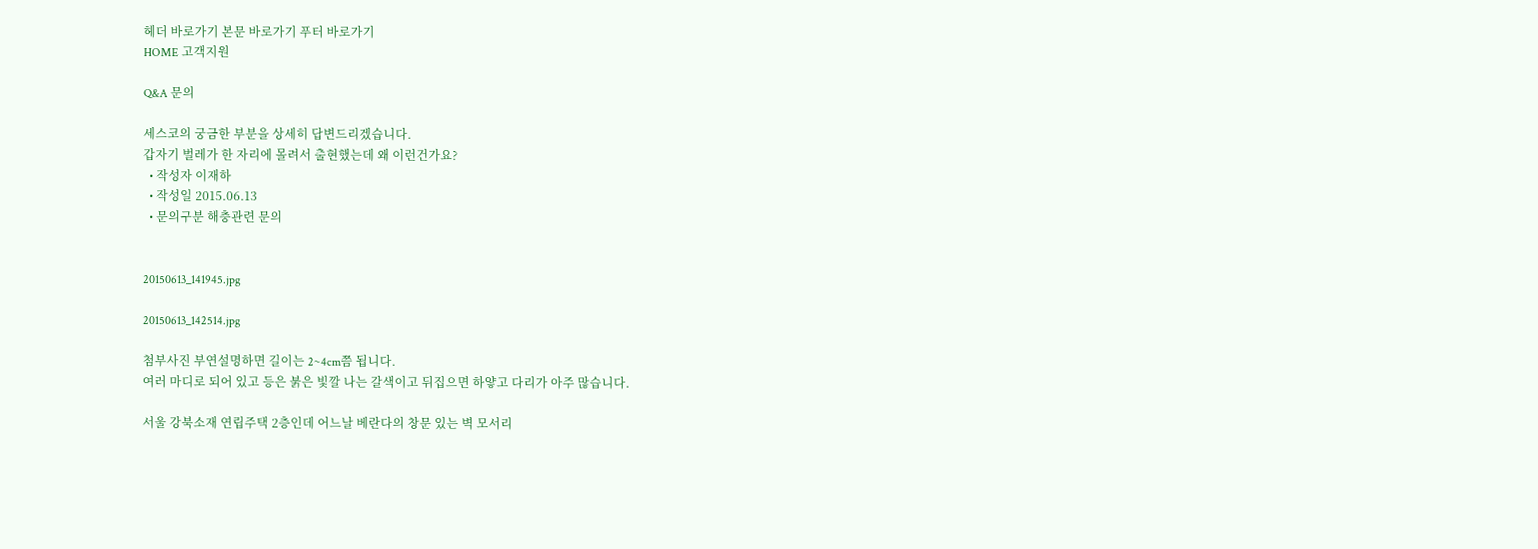헤더 바로가기 본문 바로가기 푸터 바로가기
HOME 고객지원

Q&A 문의

세스코의 궁금한 부분을 상세히 답변드리겠습니다.
갑자기 벌레가 한 자리에 몰려서 출현했는데 왜 이런건가요?
  • 작성자 이재하
  • 작성일 2015.06.13
  • 문의구분 해충관련 문의


20150613_141945.jpg

20150613_142514.jpg

첨부사진 부연설명하면 길이는 2~4cm쯤 됩니다.
여러 마디로 되어 있고 등은 붉은 빛깔 나는 갈색이고 뒤집으면 하얗고 다리가 아주 많습니다.

서울 강북소재 연립주택 2층인데 어느날 베란다의 창문 있는 벽 모서리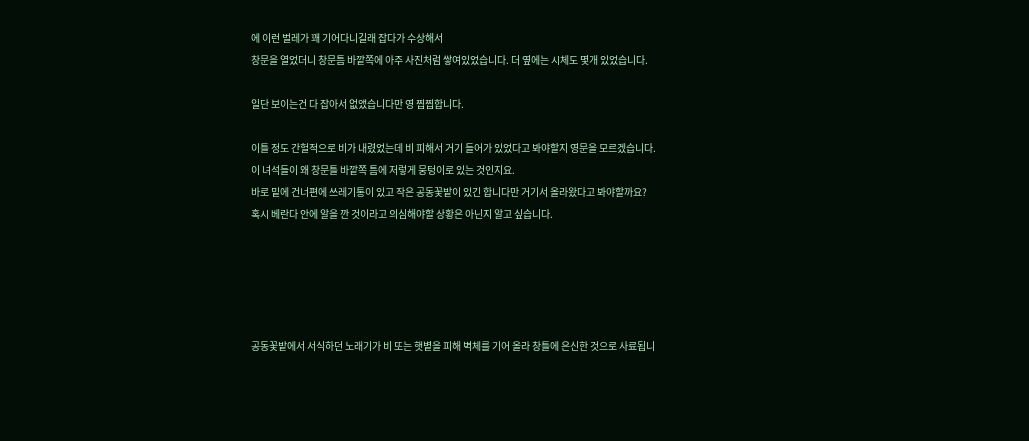에 이런 벌레가 꽤 기어다니길래 잡다가 수상해서
창문을 열었더니 창문틈 바깥쪽에 아주 사진처럼 쌓여있었습니다. 더 옆에는 시체도 몇개 있었습니다.

일단 보이는건 다 잡아서 없앴습니다만 영 찝찝합니다.

이틀 정도 간헐적으로 비가 내렸었는데 비 피해서 거기 들어가 있었다고 봐야할지 영문을 모르겠습니다.
이 녀석들이 왜 창문틀 바깥쪽 틈에 저렇게 뭉텅이로 있는 것인지요.
바로 밑에 건너편에 쓰레기통이 있고 작은 공동꽃밭이 있긴 합니다만 거기서 올라왔다고 봐야할까요?
혹시 베란다 안에 알을 깐 것이라고 의심해야할 상황은 아닌지 알고 싶습니다.





공동꽃밭에서 서식하던 노래기가 비 또는 햇볕을 피해 벽체를 기어 올라 창틀에 은신한 것으로 사료됩니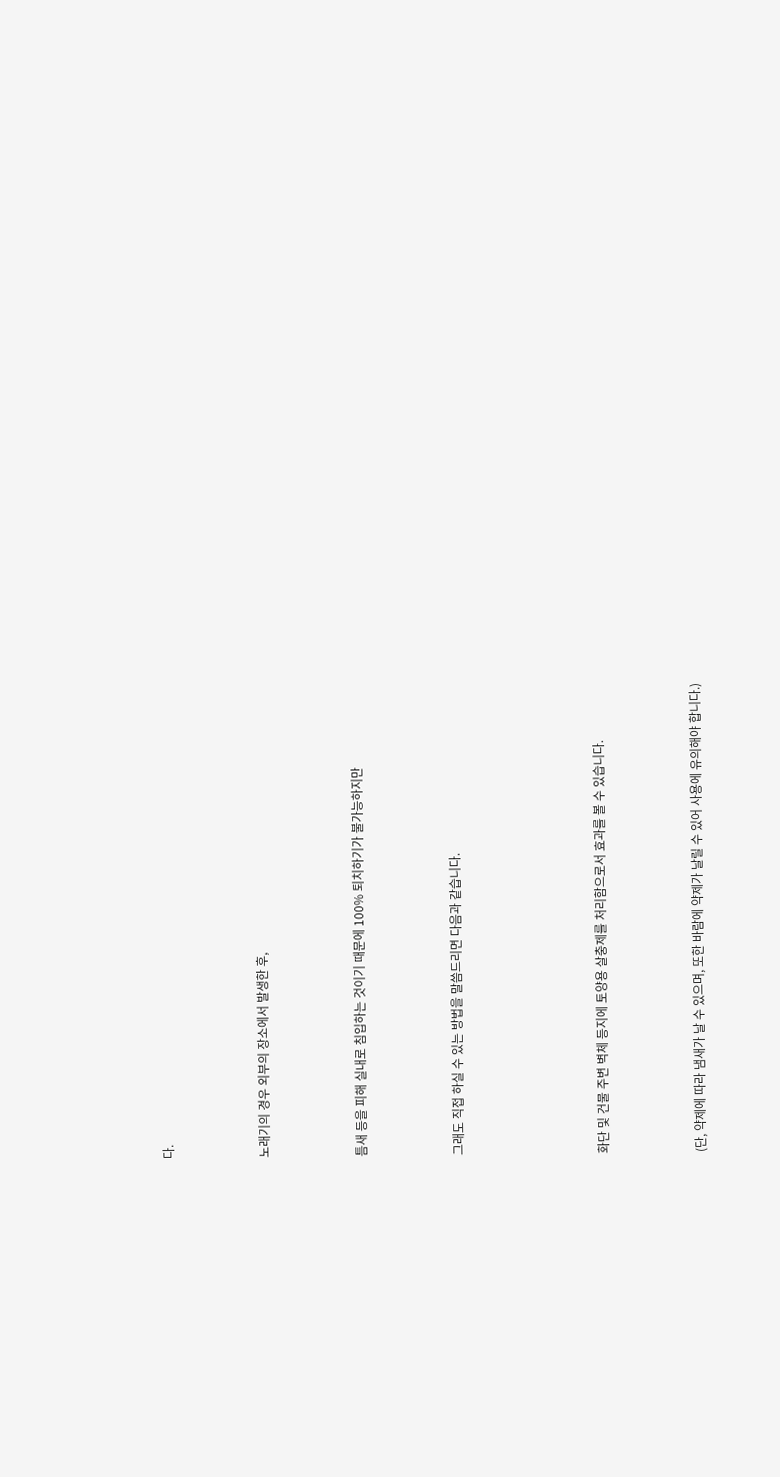다.



노래기의 경우 외부의 장소에서 발생한 후,



틈새 등을 피해 실내로 침입하는 것이기 때문에 100% 퇴치하기가 불가능하지만



그래도 직접 하실 수 있는 방법을 말씀드리면 다음과 같습니다.





화단 및 건물 주변 벽체 등지에 토양용 살충제를 처리함으로서 효과를 볼 수 있습니다.



(단, 약제에 따라 냄새가 날 수 있으며, 또한 바람에 약제가 날릴 수 있어 사용에 유의해야 합니다.)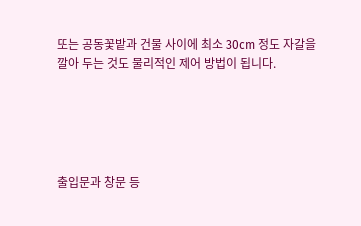또는 공동꽃밭과 건물 사이에 최소 30cm 정도 자갈을 깔아 두는 것도 물리적인 제어 방법이 됩니다.





출입문과 창문 등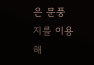은 문풍지를 이용해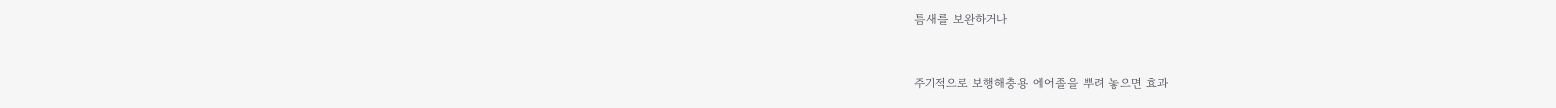틈새를 보완하거나



주기적으로 보행해충용 에어졸을 뿌려 놓으면 효과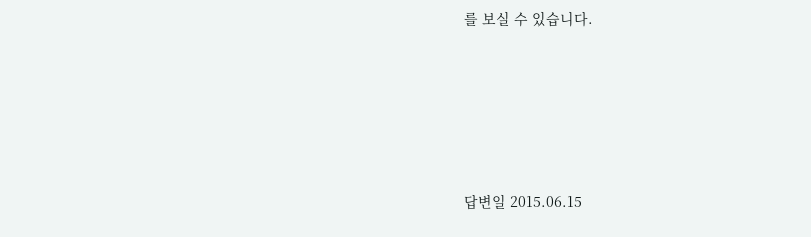를 보실 수 있습니다.





답변일 2015.06.15